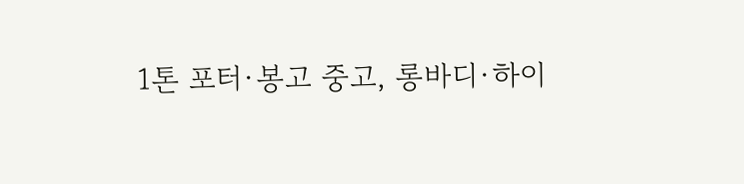1톤 포터·봉고 중고, 롱바디·하이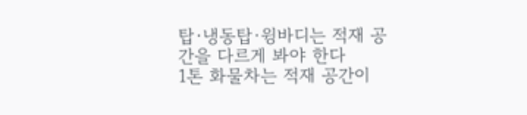탑·냉동탑·윙바디는 적재 공간을 다르게 봐야 한다
1톤 화물차는 적재 공간이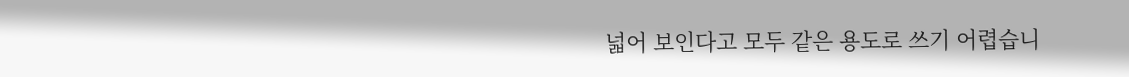넓어 보인다고 모두 같은 용도로 쓰기 어렵습니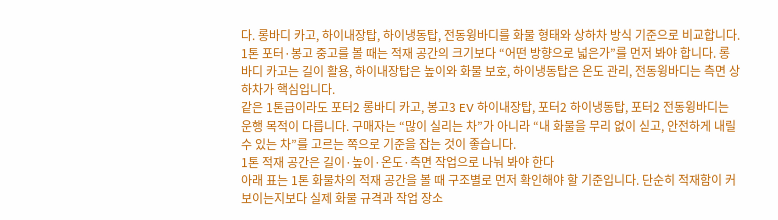다. 롱바디 카고, 하이내장탑, 하이냉동탑, 전동윙바디를 화물 형태와 상하차 방식 기준으로 비교합니다.
1톤 포터·봉고 중고를 볼 때는 적재 공간의 크기보다 “어떤 방향으로 넓은가”를 먼저 봐야 합니다. 롱바디 카고는 길이 활용, 하이내장탑은 높이와 화물 보호, 하이냉동탑은 온도 관리, 전동윙바디는 측면 상하차가 핵심입니다.
같은 1톤급이라도 포터2 롱바디 카고, 봉고3 EV 하이내장탑, 포터2 하이냉동탑, 포터2 전동윙바디는 운행 목적이 다릅니다. 구매자는 “많이 실리는 차”가 아니라 “내 화물을 무리 없이 싣고, 안전하게 내릴 수 있는 차”를 고르는 쪽으로 기준을 잡는 것이 좋습니다.
1톤 적재 공간은 길이·높이·온도·측면 작업으로 나눠 봐야 한다
아래 표는 1톤 화물차의 적재 공간을 볼 때 구조별로 먼저 확인해야 할 기준입니다. 단순히 적재함이 커 보이는지보다 실제 화물 규격과 작업 장소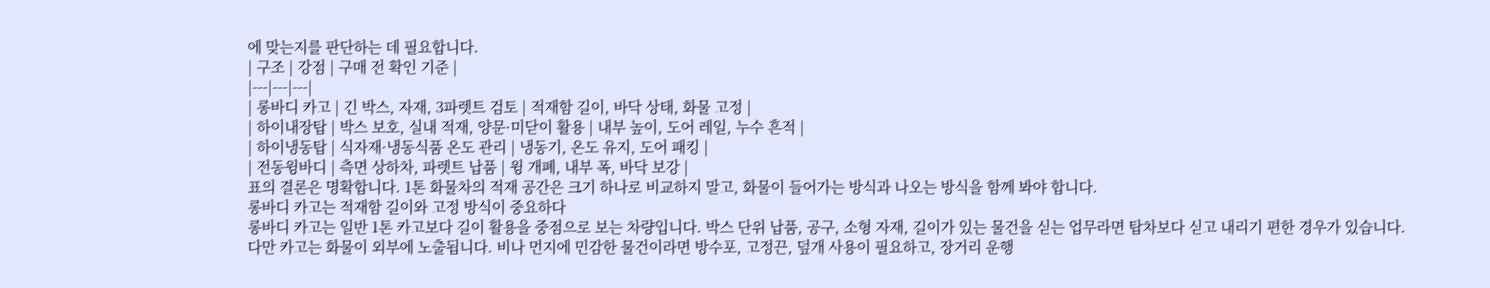에 맞는지를 판단하는 데 필요합니다.
| 구조 | 강점 | 구매 전 확인 기준 |
|---|---|---|
| 롱바디 카고 | 긴 박스, 자재, 3파렛트 검토 | 적재함 길이, 바닥 상태, 화물 고정 |
| 하이내장탑 | 박스 보호, 실내 적재, 양문·미닫이 활용 | 내부 높이, 도어 레일, 누수 흔적 |
| 하이냉동탑 | 식자재·냉동식품 온도 관리 | 냉동기, 온도 유지, 도어 패킹 |
| 전동윙바디 | 측면 상하차, 파렛트 납품 | 윙 개폐, 내부 폭, 바닥 보강 |
표의 결론은 명확합니다. 1톤 화물차의 적재 공간은 크기 하나로 비교하지 말고, 화물이 들어가는 방식과 나오는 방식을 함께 봐야 합니다.
롱바디 카고는 적재함 길이와 고정 방식이 중요하다
롱바디 카고는 일반 1톤 카고보다 길이 활용을 중점으로 보는 차량입니다. 박스 단위 납품, 공구, 소형 자재, 길이가 있는 물건을 싣는 업무라면 탑차보다 싣고 내리기 편한 경우가 있습니다.
다만 카고는 화물이 외부에 노출됩니다. 비나 먼지에 민감한 물건이라면 방수포, 고정끈, 덮개 사용이 필요하고, 장거리 운행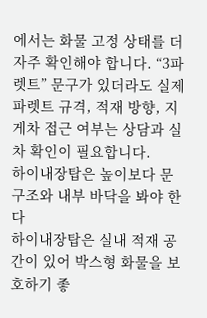에서는 화물 고정 상태를 더 자주 확인해야 합니다. “3파렛트” 문구가 있더라도 실제 파렛트 규격, 적재 방향, 지게차 접근 여부는 상담과 실차 확인이 필요합니다.
하이내장탑은 높이보다 문 구조와 내부 바닥을 봐야 한다
하이내장탑은 실내 적재 공간이 있어 박스형 화물을 보호하기 좋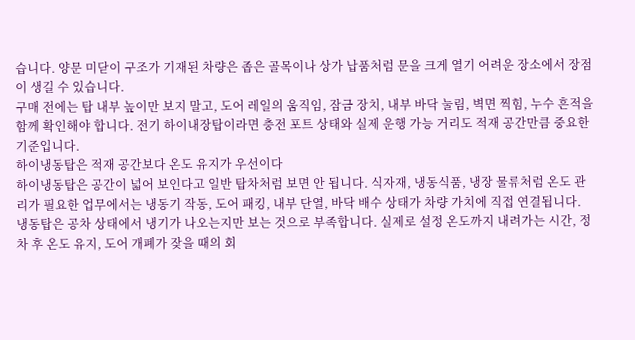습니다. 양문 미닫이 구조가 기재된 차량은 좁은 골목이나 상가 납품처럼 문을 크게 열기 어려운 장소에서 장점이 생길 수 있습니다.
구매 전에는 탑 내부 높이만 보지 말고, 도어 레일의 움직임, 잠금 장치, 내부 바닥 눌림, 벽면 찍힘, 누수 흔적을 함께 확인해야 합니다. 전기 하이내장탑이라면 충전 포트 상태와 실제 운행 가능 거리도 적재 공간만큼 중요한 기준입니다.
하이냉동탑은 적재 공간보다 온도 유지가 우선이다
하이냉동탑은 공간이 넓어 보인다고 일반 탑차처럼 보면 안 됩니다. 식자재, 냉동식품, 냉장 물류처럼 온도 관리가 필요한 업무에서는 냉동기 작동, 도어 패킹, 내부 단열, 바닥 배수 상태가 차량 가치에 직접 연결됩니다.
냉동탑은 공차 상태에서 냉기가 나오는지만 보는 것으로 부족합니다. 실제로 설정 온도까지 내려가는 시간, 정차 후 온도 유지, 도어 개폐가 잦을 때의 회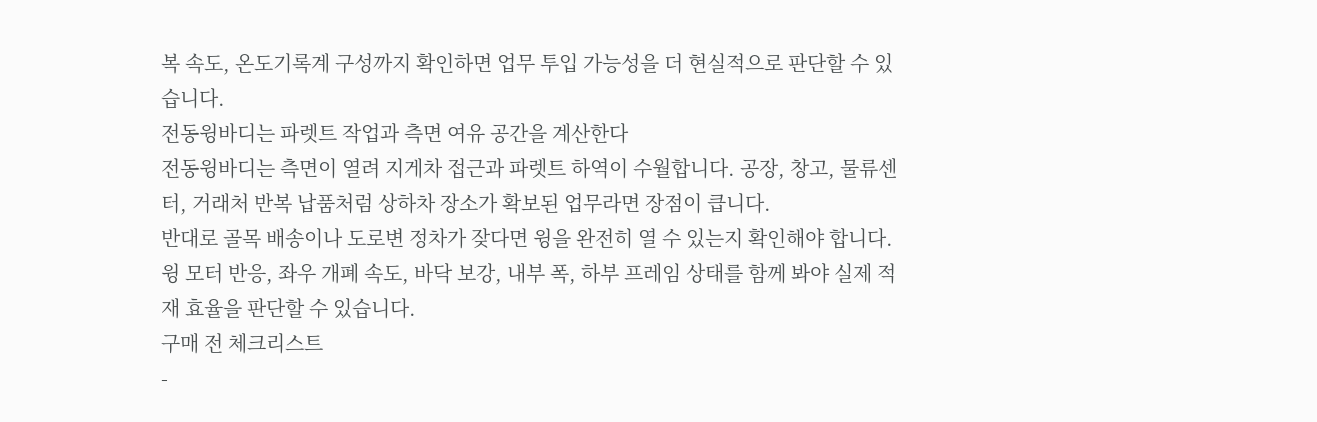복 속도, 온도기록계 구성까지 확인하면 업무 투입 가능성을 더 현실적으로 판단할 수 있습니다.
전동윙바디는 파렛트 작업과 측면 여유 공간을 계산한다
전동윙바디는 측면이 열려 지게차 접근과 파렛트 하역이 수월합니다. 공장, 창고, 물류센터, 거래처 반복 납품처럼 상하차 장소가 확보된 업무라면 장점이 큽니다.
반대로 골목 배송이나 도로변 정차가 잦다면 윙을 완전히 열 수 있는지 확인해야 합니다. 윙 모터 반응, 좌우 개폐 속도, 바닥 보강, 내부 폭, 하부 프레임 상태를 함께 봐야 실제 적재 효율을 판단할 수 있습니다.
구매 전 체크리스트
-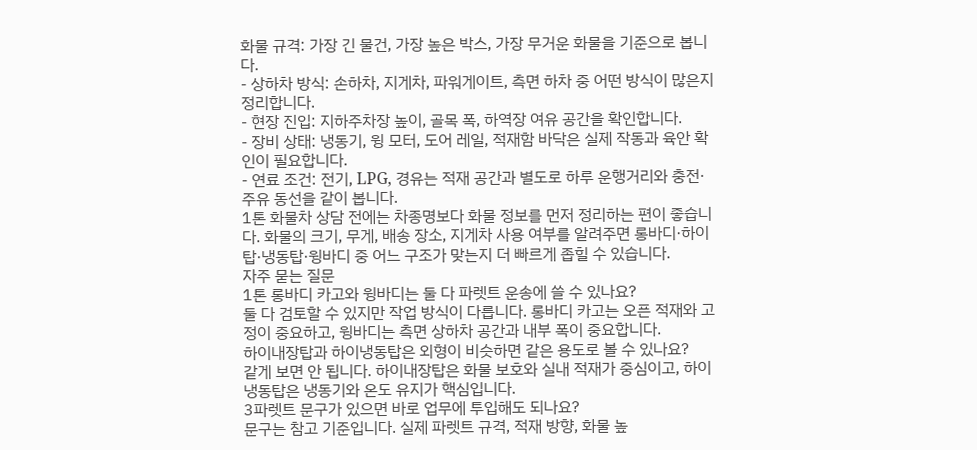화물 규격: 가장 긴 물건, 가장 높은 박스, 가장 무거운 화물을 기준으로 봅니다.
- 상하차 방식: 손하차, 지게차, 파워게이트, 측면 하차 중 어떤 방식이 많은지 정리합니다.
- 현장 진입: 지하주차장 높이, 골목 폭, 하역장 여유 공간을 확인합니다.
- 장비 상태: 냉동기, 윙 모터, 도어 레일, 적재함 바닥은 실제 작동과 육안 확인이 필요합니다.
- 연료 조건: 전기, LPG, 경유는 적재 공간과 별도로 하루 운행거리와 충전·주유 동선을 같이 봅니다.
1톤 화물차 상담 전에는 차종명보다 화물 정보를 먼저 정리하는 편이 좋습니다. 화물의 크기, 무게, 배송 장소, 지게차 사용 여부를 알려주면 롱바디·하이탑·냉동탑·윙바디 중 어느 구조가 맞는지 더 빠르게 좁힐 수 있습니다.
자주 묻는 질문
1톤 롱바디 카고와 윙바디는 둘 다 파렛트 운송에 쓸 수 있나요?
둘 다 검토할 수 있지만 작업 방식이 다릅니다. 롱바디 카고는 오픈 적재와 고정이 중요하고, 윙바디는 측면 상하차 공간과 내부 폭이 중요합니다.
하이내장탑과 하이냉동탑은 외형이 비슷하면 같은 용도로 볼 수 있나요?
같게 보면 안 됩니다. 하이내장탑은 화물 보호와 실내 적재가 중심이고, 하이냉동탑은 냉동기와 온도 유지가 핵심입니다.
3파렛트 문구가 있으면 바로 업무에 투입해도 되나요?
문구는 참고 기준입니다. 실제 파렛트 규격, 적재 방향, 화물 높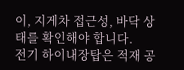이, 지게차 접근성, 바닥 상태를 확인해야 합니다.
전기 하이내장탑은 적재 공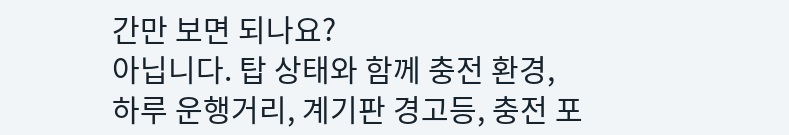간만 보면 되나요?
아닙니다. 탑 상태와 함께 충전 환경, 하루 운행거리, 계기판 경고등, 충전 포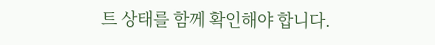트 상태를 함께 확인해야 합니다.